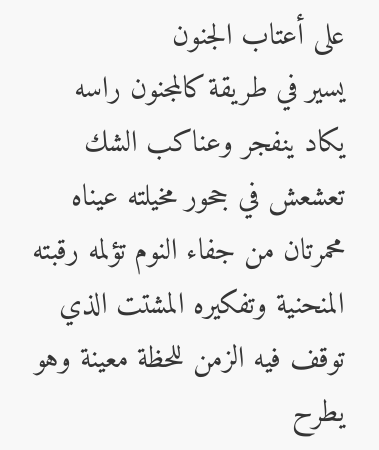على أعتاب الجنون
يسير في طريقة كالمجنون راسه يكاد ينفجر وعناكب الشك تعشعش في جحور مخيلته عيناه محمرتان من جفاء النوم تؤلمه رقبته المنحنية وتفكيره المشتت الذي توقف فيه الزمن للحظة معينة وهو يطرح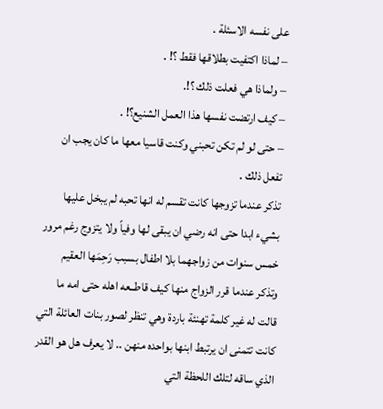على نفسه الاسئلة .
– لماذا اكتفيت بطلاقها فقط ؟! .
– ولماذا هي فعلت ذلك ؟!.
– كيف ارتضت نفسها هذا العمل الشنيع؟! .
– حتى لو لم تكن تحبني وكنت قاسيا معها ما كان يجب ان تفعل ذلك .
تذكر عندما تزوجها كانت تقسم له انها تحبه لم يبخل عليها بشيء ابدا حتى انه رضي ان يبقى لها وفياً ولا يتزوج رغم مرور خمس سنوات من زواجهما بلا اطفال بسبب رَحِمَها العقيم
وتذكر عندما قرر الزواج منها كيف قاطــعه اهله حتى امه ما قالت له غير كلمة تهنئة باردة وهي تنظر لصور بنات العائلة التي كانت تتمنى ان يرتبط ابنها بواحده منهن .. لا يعرف هل هو القدر الذي ساقه لتلك اللحظة التي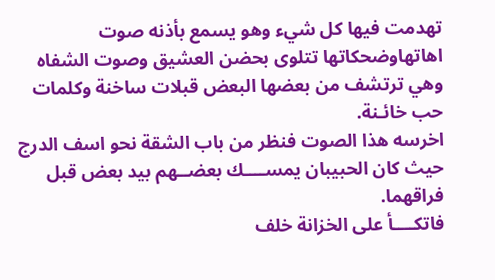تهدمت فيها كل شيء وهو يسمع بأذنه صوت اهاتهاوضحكاتها تتلوى بحضن العشيق وصوت الشفاه وهي ترتشف من بعضها البعض قبلات ساخنة وكلمات حب خائـنة.
اخرسه هذا الصوت فنظر من باب الشقة نحو اسف الدرج حيث كان الحبيبان يمســــك بعضــهم بيد بعض قبل فراقهما.
فاتكــــأ على الخزانة خلف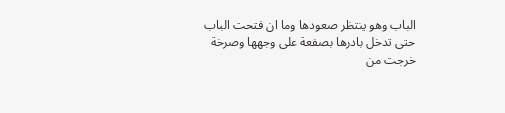الباب وهو ينتظر صعودها وما ان فتحت الباب حتى تدخل بادرها بصفعة على وجهها وصرخة خرجت من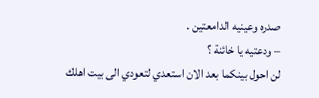صدره وعينيه الدامعتين .
– ودعتيه يا خائنة ؟
لن احول بينكما بعد الان استعدي لتعودي الى بيت اهلك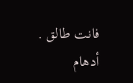فانت طالق .
أدهام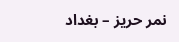نمر حريز – بغداد